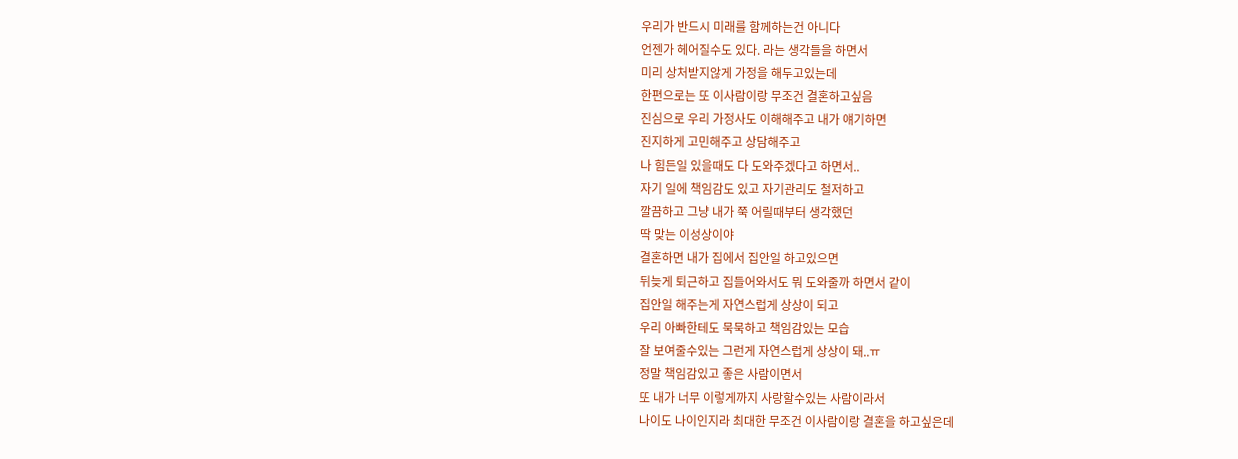우리가 반드시 미래를 함께하는건 아니다
언젠가 헤어질수도 있다. 라는 생각들을 하면서
미리 상처받지않게 가정을 해두고있는데
한편으로는 또 이사람이랑 무조건 결혼하고싶음
진심으로 우리 가정사도 이해해주고 내가 얘기하면
진지하게 고민해주고 상담해주고
나 힘든일 있을때도 다 도와주겠다고 하면서..
자기 일에 책임감도 있고 자기관리도 철저하고
깔끔하고 그냥 내가 쭉 어릴때부터 생각했던
딱 맞는 이성상이야
결혼하면 내가 집에서 집안일 하고있으면
뒤늦게 퇴근하고 집들어와서도 뭐 도와줄까 하면서 같이
집안일 해주는게 자연스럽게 상상이 되고
우리 아빠한테도 묵묵하고 책임감있는 모습
잘 보여줄수있는 그런게 자연스럽게 상상이 돼..ㅠ
정말 책임감있고 좋은 사람이면서
또 내가 너무 이렇게까지 사랑할수있는 사람이라서
나이도 나이인지라 최대한 무조건 이사람이랑 결혼을 하고싶은데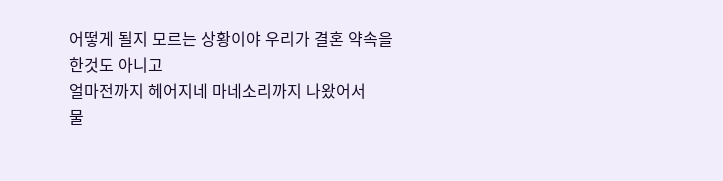어떻게 될지 모르는 상황이야 우리가 결혼 약속을 한것도 아니고
얼마전까지 헤어지네 마네소리까지 나왔어서
물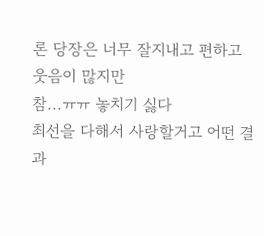론 당장은 너무 잘지내고 편하고 웃음이 많지만
참...ㅠㅠ 놓치기 싫다
최선을 다해서 사랑할거고 어떤 결과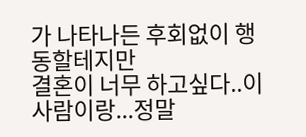가 나타나든 후회없이 행동할테지만
결혼이 너무 하고싶다..이사람이랑...정말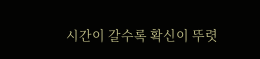시간이 갈수록 확신이 뚜렷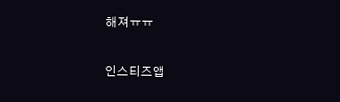해져ㅠㅠ

인스티즈앱